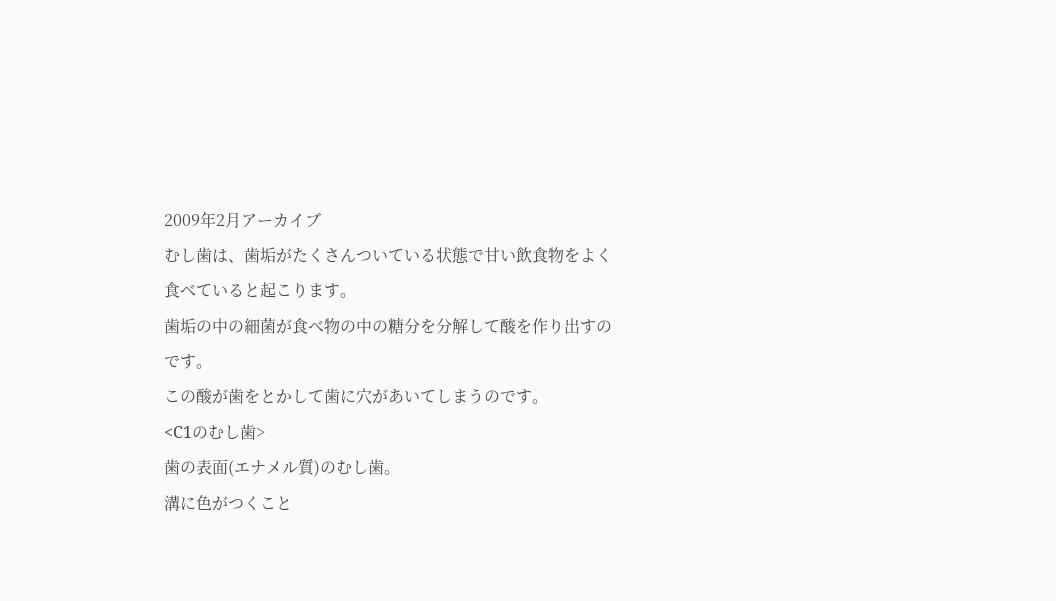2009年2月アーカイブ
むし歯は、歯垢がたくさんついている状態で甘い飲食物をよく食べていると起こります。
歯垢の中の細菌が食べ物の中の糖分を分解して酸を作り出すのです。
この酸が歯をとかして歯に穴があいてしまうのです。
<C1のむし歯>
歯の表面(エナメル質)のむし歯。
溝に色がつくこと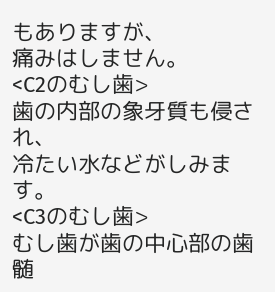もありますが、
痛みはしません。
<C2のむし歯>
歯の内部の象牙質も侵され、
冷たい水などがしみます。
<C3のむし歯>
むし歯が歯の中心部の歯髄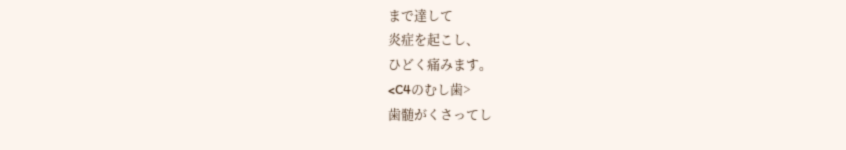まで達して
炎症を起こし、
ひどく痛みます。
<C4のむし歯>
歯髄がくさってし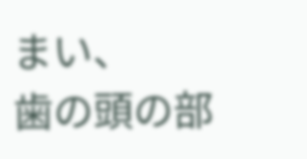まい、
歯の頭の部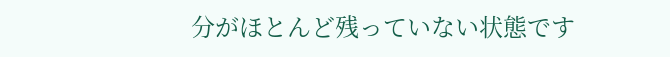分がほとんど残っていない状態です